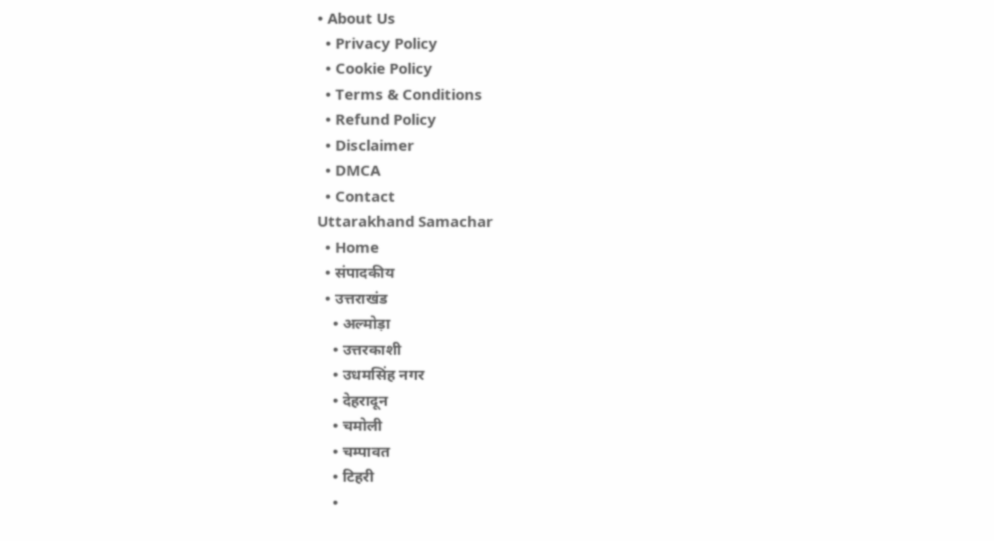• About Us
  • Privacy Policy
  • Cookie Policy
  • Terms & Conditions
  • Refund Policy
  • Disclaimer
  • DMCA
  • Contact
Uttarakhand Samachar
  • Home
  • संपादकीय
  • उत्तराखंड
    • अल्मोड़ा
    • उत्तरकाशी
    • उधमसिंह नगर
    • देहरादून
    • चमोली
    • चम्पावत
    • टिहरी
    •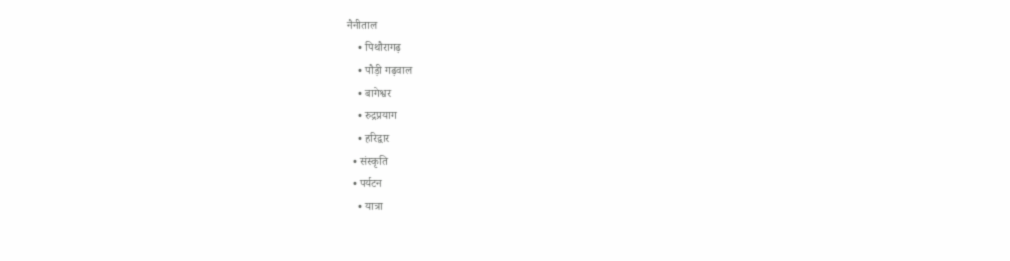नैनीताल
    • पिथौरागढ़
    • पौड़ी गढ़वाल
    • बागेश्वर
    • रुद्रप्रयाग
    • हरिद्वार
  • संस्कृति
  • पर्यटन
    • यात्रा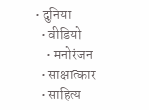• दुनिया
  • वीडियो
    • मनोरंजन
  • साक्षात्कार
  • साहित्य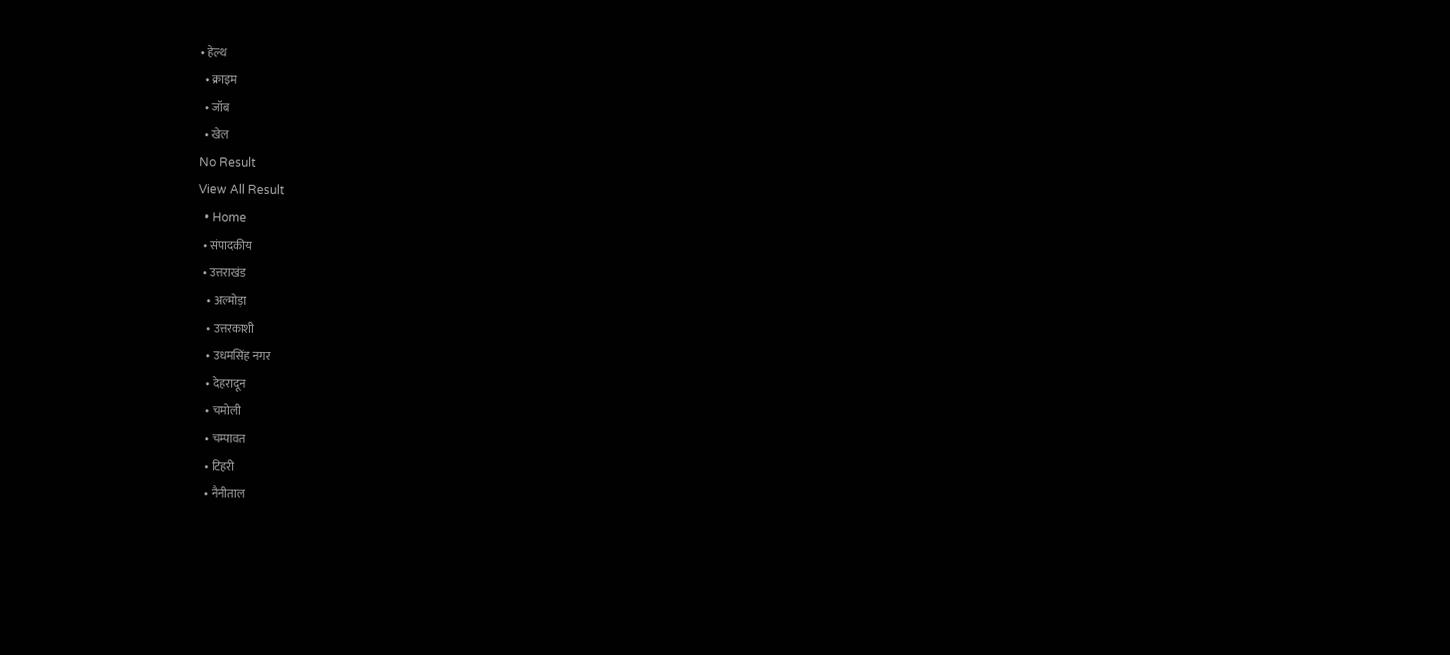• हेल्थ
  • क्राइम
  • जॉब
  • खेल
No Result
View All Result
  • Home
  • संपादकीय
  • उत्तराखंड
    • अल्मोड़ा
    • उत्तरकाशी
    • उधमसिंह नगर
    • देहरादून
    • चमोली
    • चम्पावत
    • टिहरी
    • नैनीताल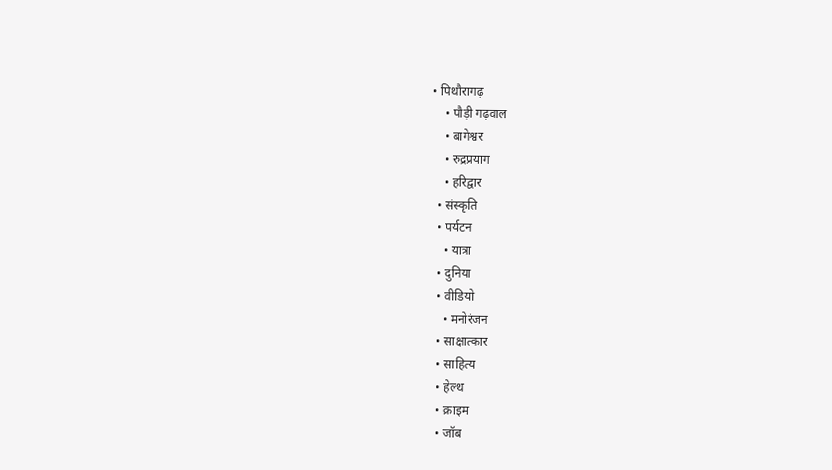• पिथौरागढ़
    • पौड़ी गढ़वाल
    • बागेश्वर
    • रुद्रप्रयाग
    • हरिद्वार
  • संस्कृति
  • पर्यटन
    • यात्रा
  • दुनिया
  • वीडियो
    • मनोरंजन
  • साक्षात्कार
  • साहित्य
  • हेल्थ
  • क्राइम
  • जॉब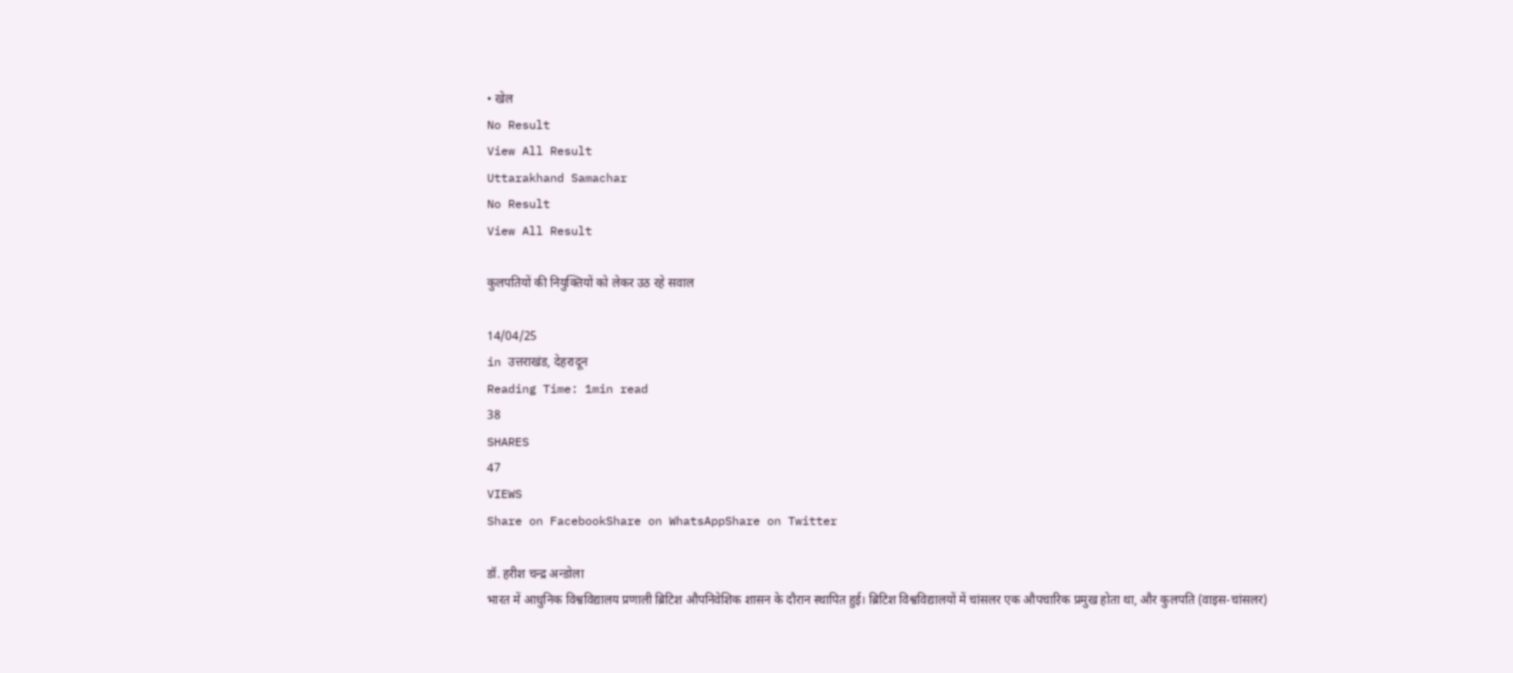• खेल
No Result
View All Result
Uttarakhand Samachar
No Result
View All Result

कुलपतियों की नियुक्तियों को लेकर उठ रहे सवाल

14/04/25
in उत्तराखंड, देहरादून
Reading Time: 1min read
38
SHARES
47
VIEWS
Share on FacebookShare on WhatsAppShare on Twitter

डॉ. हरीश चन्द्र अन्डोला
भारत में आधुनिक विश्वविद्यालय प्रणाली ब्रिटिश औपनिवेशिक शासन के दौरान स्थापित हुई। ब्रिटिश विश्वविद्यालयों में चांसलर एक औपचारिक प्रमुख होता था, और कुलपति (वाइस-चांसलर)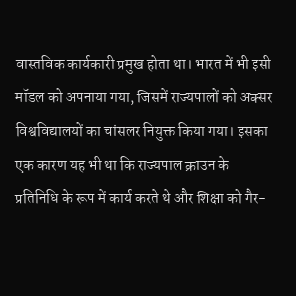वास्तविक कार्यकारी प्रमुख होता था। भारत में भी इसी मॉडल को अपनाया गया, जिसमें राज्यपालों को अक्सर विश्वविद्यालयों का चांसलर नियुक्त किया गया। इसका एक कारण यह भी था कि राज्यपाल क्राउन के प्रतिनिधि के रूप में कार्य करते थे और शिक्षा को गैर-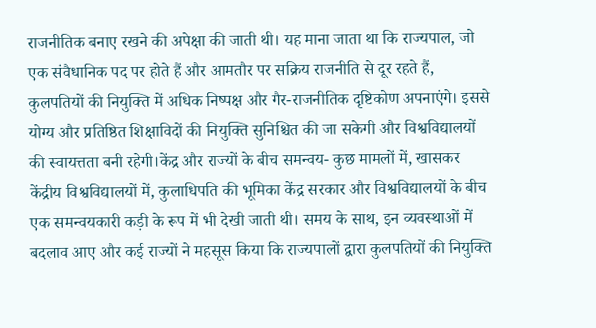राजनीतिक बनाए रखने की अपेक्षा की जाती थी। यह माना जाता था कि राज्यपाल, जो एक संवैधानिक पद पर होते हैं और आमतौर पर सक्रिय राजनीति से दूर रहते हैं, कुलपतियों की नियुक्ति में अधिक निष्पक्ष और गैर-राजनीतिक दृष्टिकोण अपनाएंगे। इससे योग्य और प्रतिष्ठित शिक्षाविदों की नियुक्ति सुनिश्चित की जा सकेगी और विश्वविद्यालयों की स्वायत्तता बनी रहेगी।केंद्र और राज्यों के बीच समन्वय- कुछ मामलों में, खासकर केंद्रीय विश्वविद्यालयों में, कुलाधिपति की भूमिका केंद्र सरकार और विश्वविद्यालयों के बीच एक समन्वयकारी कड़ी के रूप में भी देखी जाती थी। समय के साथ, इन व्यवस्थाओं में बदलाव आए और कई राज्यों ने महसूस किया कि राज्यपालों द्वारा कुलपतियों की नियुक्ति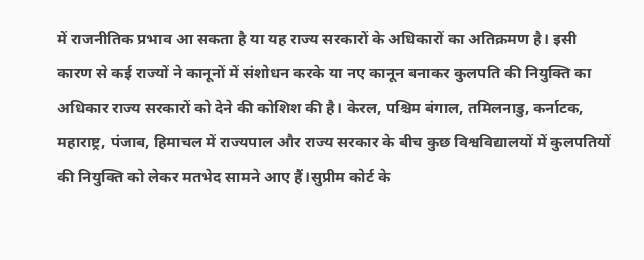में राजनीतिक प्रभाव आ सकता है या यह राज्य सरकारों के अधिकारों का अतिक्रमण है। इसी कारण से कई राज्यों ने कानूनों में संशोधन करके या नए कानून बनाकर कुलपति की नियुक्ति का अधिकार राज्य सरकारों को देने की कोशिश की है। केरल, पश्चिम बंगाल, तमिलनाडु, कर्नाटक, महाराष्ट्र, पंजाब, हिमाचल में राज्यपाल और राज्य सरकार के बीच कुछ विश्वविद्यालयों में कुलपतियों की नियुक्ति को लेकर मतभेद सामने आए हैं।सुप्रीम कोर्ट के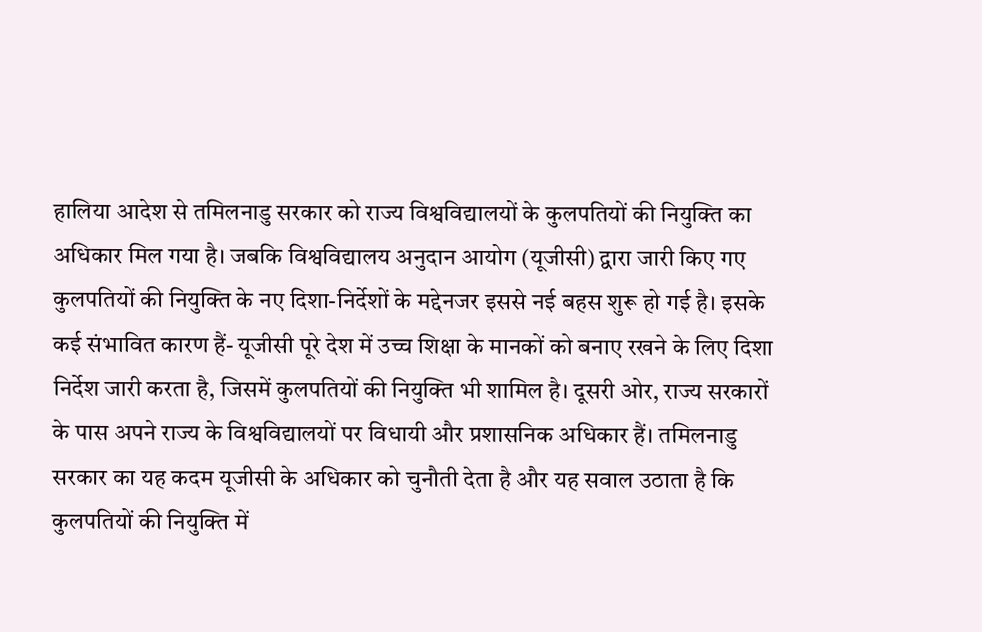हालिया आदेश से तमिलनाडु सरकार को राज्य विश्वविद्यालयों के कुलपतियों की नियुक्ति का अधिकार मिल गया है। जबकि विश्वविद्यालय अनुदान आयोग (यूजीसी) द्वारा जारी किए गए कुलपतियों की नियुक्ति के नए दिशा-निर्देशों के मद्देनजर इससे नई बहस शुरू हो गई है। इसके कई संभावित कारण हैं- यूजीसी पूरे देश में उच्च शिक्षा के मानकों को बनाए रखने के लिए दिशा निर्देश जारी करता है, जिसमें कुलपतियों की नियुक्ति भी शामिल है। दूसरी ओर, राज्य सरकारों के पास अपने राज्य के विश्वविद्यालयों पर विधायी और प्रशासनिक अधिकार हैं। तमिलनाडु सरकार का यह कदम यूजीसी के अधिकार को चुनौती देता है और यह सवाल उठाता है कि कुलपतियों की नियुक्ति में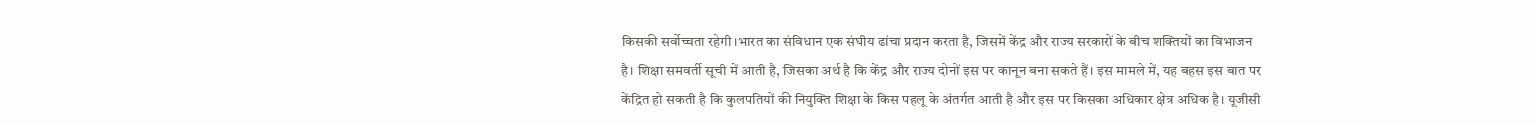किसकी सर्वोच्चता रहेगी।भारत का संविधान एक संघीय ढांचा प्रदान करता है, जिसमें केंद्र और राज्य सरकारों के बीच शक्तियों का विभाजन है। शिक्षा समवर्ती सूची में आती है, जिसका अर्थ है कि केंद्र और राज्य दोनों इस पर कानून बना सकते हैं। इस मामले में, यह बहस इस बात पर केंद्रित हो सकती है कि कुलपतियों की नियुक्ति शिक्षा के किस पहलू के अंतर्गत आती है और इस पर किसका अधिकार क्षेत्र अधिक है। यूजीसी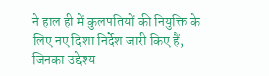ने हाल ही में कुलपतियों की नियुक्ति के लिए नए दिशा निर्देश जारी किए हैं, जिनका उद्देश्य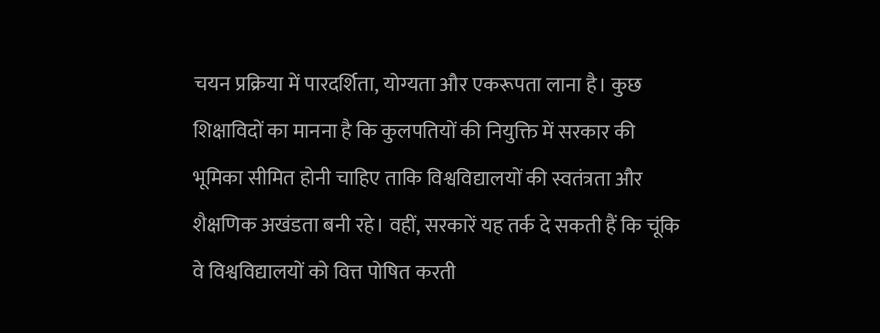चयन प्रक्रिया में पारदर्शिता, योग्यता और एकरूपता लाना है। कुछ शिक्षाविदों का मानना है कि कुलपतियों की नियुक्ति में सरकार की भूमिका सीमित होनी चाहिए ताकि विश्वविद्यालयों की स्वतंत्रता और शैक्षणिक अखंडता बनी रहे। वहीं, सरकारें यह तर्क दे सकती हैं कि चूंकि वे विश्वविद्यालयों को वित्त पोषित करती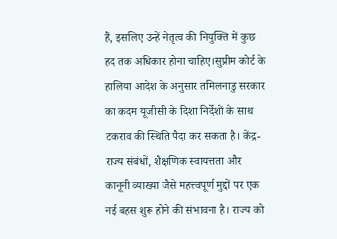हैं, इसलिए उन्हें नेतृत्व की नियुक्ति में कुछ हद तक अधिकार होना चाहिए।सुप्रीम कोर्ट के हालिया आदेश के अनुसार तमिलनाडु सरकार का कदम यूजीसी के दिशा निर्देशों के साथ टकराव की स्थिति पैदा कर सकता है। केंद्र-राज्य संबंधों, शैक्षणिक स्वायत्तता और कानूनी व्याख्या जैसे महत्त्वपूर्ण मुद्दों पर एक नई बहस शुरू होने की संभावना है। राज्य को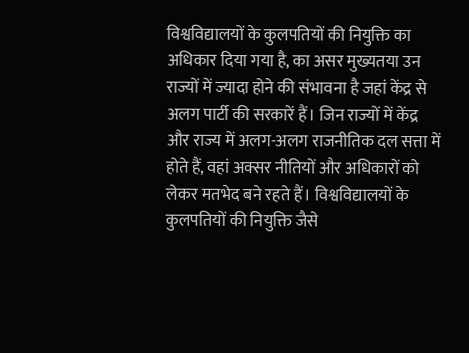विश्वविद्यालयों के कुलपतियों की नियुक्ति का अधिकार दिया गया है, का असर मुख्यतया उन राज्यों में ज्यादा होने की संभावना है जहां केंद्र से अलग पार्टी की सरकारें हैं। जिन राज्यों में केंद्र और राज्य में अलग-अलग राजनीतिक दल सत्ता में होते हैं, वहां अक्सर नीतियों और अधिकारों को लेकर मतभेद बने रहते हैं। विश्वविद्यालयों के कुलपतियों की नियुक्ति जैसे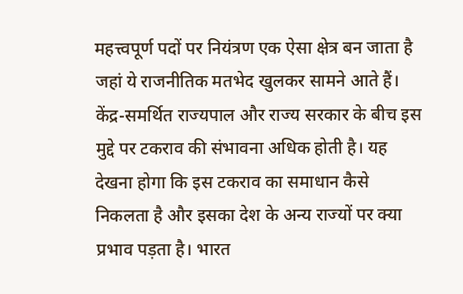महत्त्वपूर्ण पदों पर नियंत्रण एक ऐसा क्षेत्र बन जाता है जहां ये राजनीतिक मतभेद खुलकर सामने आते हैं। केंद्र-समर्थित राज्यपाल और राज्य सरकार के बीच इस मुद्दे पर टकराव की संभावना अधिक होती है। यह देखना होगा कि इस टकराव का समाधान कैसे निकलता है और इसका देश के अन्य राज्यों पर क्या प्रभाव पड़ता है। भारत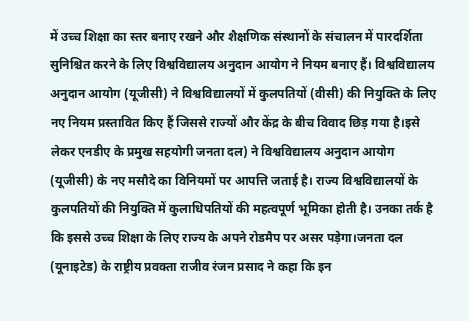में उच्च शिक्षा का स्तर बनाए रखने और शैक्षणिक संस्थानों के संचालन में पारदर्शिता सुनिश्चित करने के लिए विश्वविद्यालय अनुदान आयोग ने नियम बनाए हैं। विश्वविद्यालय अनुदान आयोग (यूजीसी) ने विश्वविद्यालयों में कुलपतियों (वीसी) की नियुक्ति के लिए नए नियम प्रस्तावित किए हैं जिससे राज्यों और केंद्र के बीच विवाद छिड़ गया है।इसे लेकर एनडीए के प्रमुख सहयोगी जनता दल) ने विश्वविद्यालय अनुदान आयोग (यूजीसी) के नए मसौदे का विनियमों पर आपत्ति जताई है। राज्य विश्वविद्यालयों के कुलपतियों की नियुक्ति में कुलाधिपतियों की महत्वपूर्ण भूमिका होती है। उनका तर्क है कि इससे उच्च शिक्षा के लिए राज्य के अपने रोडमैप पर असर पड़ेगा।जनता दल (यूनाइटेड) के राष्ट्रीय प्रवक्ता राजीव रंजन प्रसाद ने कहा कि इन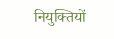नियुक्तियों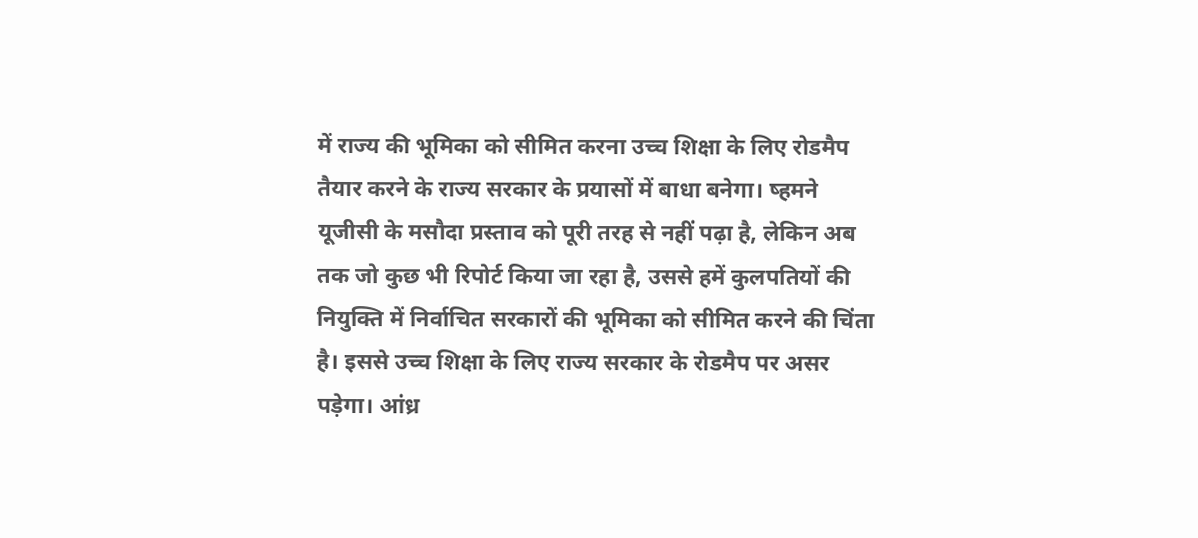में राज्य की भूमिका को सीमित करना उच्च शिक्षा के लिए रोडमैप तैयार करने के राज्य सरकार के प्रयासों में बाधा बनेगा। ष्हमने यूजीसी के मसौदा प्रस्ताव को पूरी तरह से नहीं पढ़ा है, लेकिन अब तक जो कुछ भी रिपोर्ट किया जा रहा है, उससे हमें कुलपतियों की नियुक्ति में निर्वाचित सरकारों की भूमिका को सीमित करने की चिंता है। इससे उच्च शिक्षा के लिए राज्य सरकार के रोडमैप पर असर पड़ेगा। आंध्र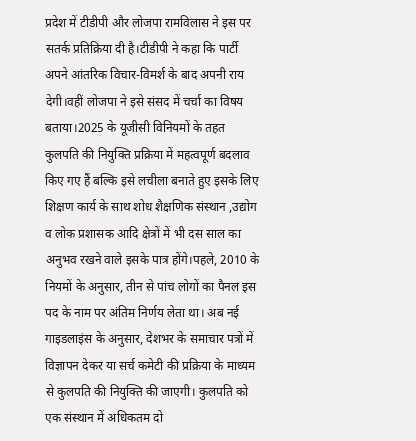प्रदेश में टीडीपी और लोजपा रामविलास ने इस पर सतर्क प्रतिक्रिया दी है।टीडीपी ने कहा कि पार्टी अपने आंतरिक विचार-विमर्श के बाद अपनी राय देगी।वहीं लोजपा ने इसे संसद में चर्चा का विषय बताया।2025 के यूजीसी विनियमों के तहत कुलपति की नियुक्ति प्रक्रिया में महत्वपूर्ण बदलाव किए गए हैं बल्कि इसे लचीला बनाते हुए इसके लिए शिक्षण कार्य के साथ शोध शैक्षणिक संस्थान ,उद्योग व लोक प्रशासक आदि क्षेत्रों में भी दस साल का अनुभव रखने वाले इसके पात्र होंगे।पहले, 2010 के नियमों के अनुसार, तीन से पांच लोगों का पैनल इस पद के नाम पर अंतिम निर्णय लेता था। अब नई गाइडलाइंस के अनुसार, देशभर के समाचार पत्रों में विज्ञापन देकर या सर्च कमेटी की प्रक्रिया के माध्यम से कुलपति की नियुक्ति की जाएगी। कुलपति को एक संस्थान में अधिकतम दो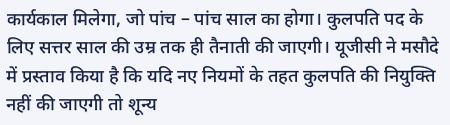कार्यकाल मिलेगा, जो पांच – पांच साल का होगा। कुलपति पद के लिए सत्तर साल की उम्र तक ही तैनाती की जाएगी। यूजीसी ने मसौदे में प्रस्ताव किया है कि यदि नए नियमों के तहत कुलपति की नियुक्ति नहीं की जाएगी तो शून्य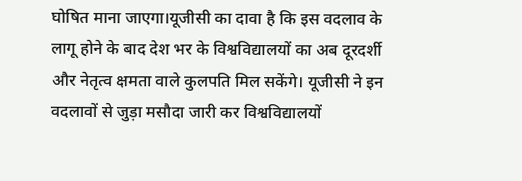घोषित माना जाएगा।यूजीसी का दावा है कि इस वदलाव के लागू होने के बाद देश भर के विश्वविद्यालयों का अब दूरदर्शी और नेतृत्व क्षमता वाले कुलपति मिल सकेंगे। यूजीसी ने इन वदलावों से जुड़ा मसौदा जारी कर विश्वविद्यालयों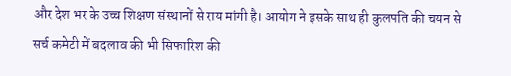और देश भर के उच्च शिक्षण संस्थानों से राय मांगी है। आयोग ने इसके साथ ही कुलपति की चयन से सर्च कमेटी में बदलाव की भी सिफारिश की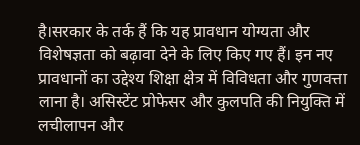है।सरकार के तर्क हैं कि यह प्रावधान योग्यता और विशेषज्ञता को बढ़ावा देने के लिए किए गए हैं। इन नए प्रावधानों का उद्देश्य शिक्षा क्षेत्र में विविधता और गुणवत्ता लाना है। असिस्टेंट प्रोफेसर और कुलपति की नियुक्ति में लचीलापन और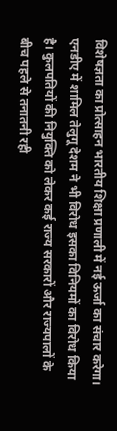विशेषज्ञता का प्रोत्साहन भारतीय शिक्षा प्रणाली में नई ऊर्जा का संचार करेगा। एनडीए में शामिल तेलुगू देशम ने भी विरोध इसका विनियमों का विरोध किया है। कुलपतियों की नियुक्ति को लेकर कई राज्य सरकारों और राज्यपालों के बीच पहले से तनातनी रही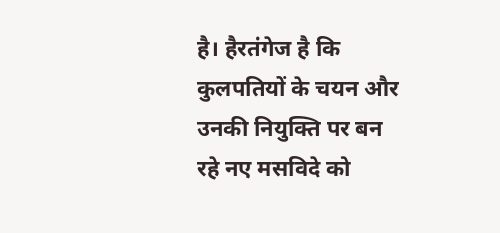है। हैरतंगेज है कि कुलपतियों के चयन और उनकी नियुक्ति पर बन रहे नए मसविदे को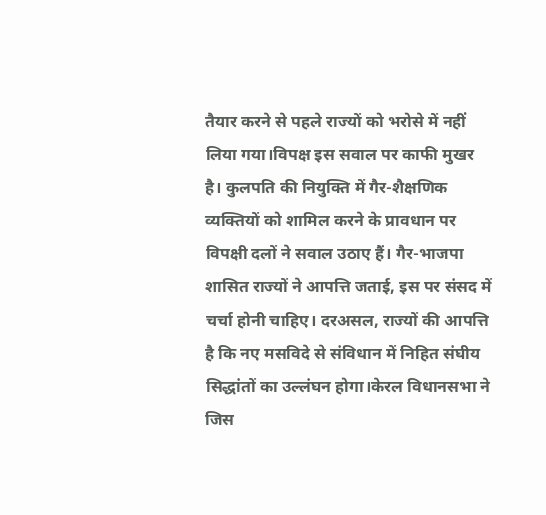तैयार करने से पहले राज्यों को भरोसे में नहीं लिया गया।विपक्ष इस सवाल पर काफी मुखर है। कुलपति की नियुक्ति में गैर-शैक्षणिक व्यक्तियों को शामिल करने के प्रावधान पर विपक्षी दलों ने सवाल उठाए हैं। गैर-भाजपा शासित राज्यों ने आपत्ति जताई, इस पर संसद में चर्चा होनी चाहिए। दरअसल, राज्यों की आपत्ति है कि नए मसविदे से संविधान में निहित संघीय सिद्धांतों का उल्लंघन होगा।केरल विधानसभा ने जिस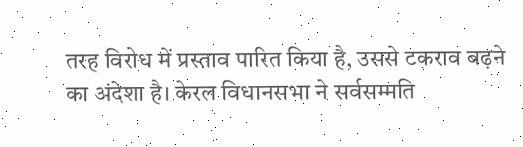तरह विरोध में प्रस्ताव पारित किया है, उससे टकराव बढ़ने का अंदेशा है। केरल विधानसभा ने सर्वसम्मति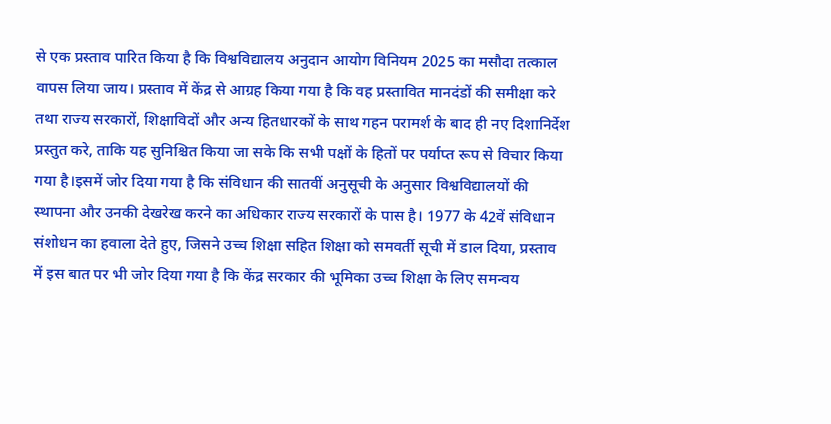से एक प्रस्ताव पारित किया है कि विश्वविद्यालय अनुदान आयोग विनियम 2025 का मसौदा तत्काल वापस लिया जाय। प्रस्ताव में केंद्र से आग्रह किया गया है कि वह प्रस्तावित मानदंडों की समीक्षा करे तथा राज्य सरकारों, शिक्षाविदों और अन्य हितधारकों के साथ गहन परामर्श के बाद ही नए दिशानिर्देश प्रस्तुत करे, ताकि यह सुनिश्चित किया जा सके कि सभी पक्षों के हितों पर पर्याप्त रूप से विचार किया गया है।इसमें जोर दिया गया है कि संविधान की सातवीं अनुसूची के अनुसार विश्वविद्यालयों की स्थापना और उनकी देखरेख करने का अधिकार राज्य सरकारों के पास है। 1977 के 42वें संविधान संशोधन का हवाला देते हुए, जिसने उच्च शिक्षा सहित शिक्षा को समवर्ती सूची में डाल दिया, प्रस्ताव में इस बात पर भी जोर दिया गया है कि केंद्र सरकार की भूमिका उच्च शिक्षा के लिए समन्वय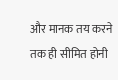और मानक तय करने तक ही सीमित होनी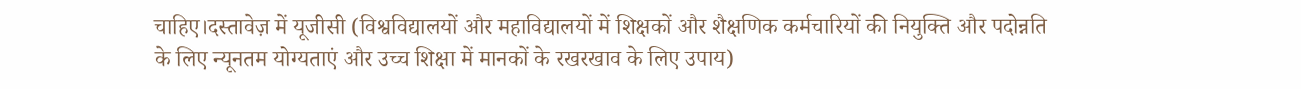चाहिए।दस्तावेज़ में यूजीसी (विश्वविद्यालयों और महाविद्यालयों में शिक्षकों और शैक्षणिक कर्मचारियों की नियुक्ति और पदोन्नति के लिए न्यूनतम योग्यताएं और उच्च शिक्षा में मानकों के रखरखाव के लिए उपाय)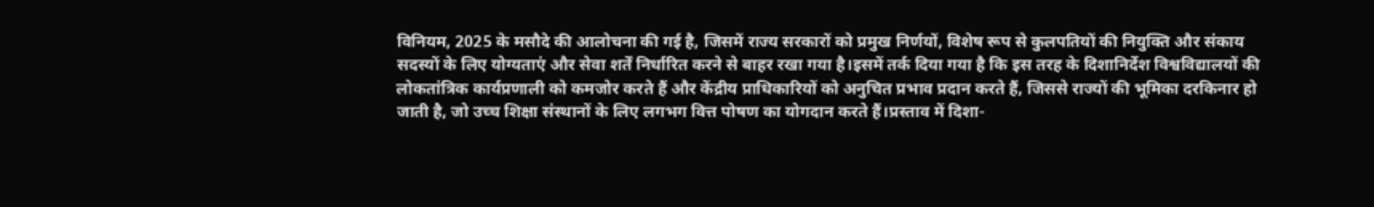विनियम, 2025 के मसौदे की आलोचना की गई है, जिसमें राज्य सरकारों को प्रमुख निर्णयों, विशेष रूप से कुलपतियों की नियुक्ति और संकाय सदस्यों के लिए योग्यताएं और सेवा शर्तें निर्धारित करने से बाहर रखा गया है।इसमें तर्क दिया गया है कि इस तरह के दिशानिर्देश विश्वविद्यालयों की लोकतांत्रिक कार्यप्रणाली को कमजोर करते हैं और केंद्रीय प्राधिकारियों को अनुचित प्रभाव प्रदान करते हैं, जिससे राज्यों की भूमिका दरकिनार हो जाती है, जो उच्च शिक्षा संस्थानों के लिए लगभग वित्त पोषण का योगदान करते हैं।प्रस्ताव में दिशा-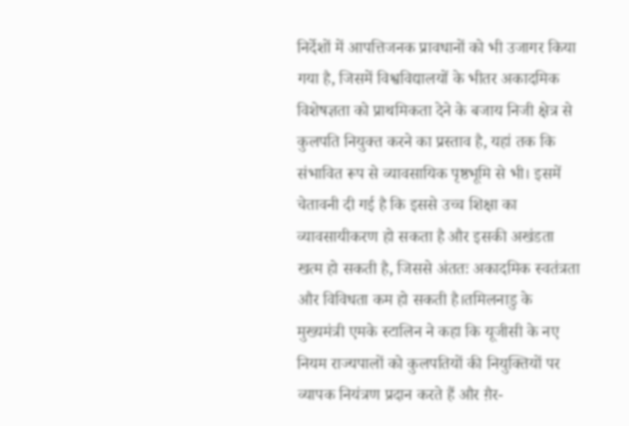निर्देशों में आपत्तिजनक प्रावधानों को भी उजागर किया गया है, जिसमें विश्वविद्यालयों के भीतर अकादमिक विशेषज्ञता को प्राथमिकता देने के बजाय निजी क्षेत्र से कुलपति नियुक्त करने का प्रस्ताव है, यहां तक कि संभावित रूप से व्यावसायिक पृष्ठभूमि से भी। इसमें चेतावनी दी गई है कि इससे उच्च शिक्षा का व्यावसायीकरण हो सकता है और इसकी अखंडता खत्म हो सकती है, जिससे अंततः अकादमिक स्वतंत्रता और विविधता कम हो सकती है।तमिलनाडु के मुख्यमंत्री एमके स्टालिन ने कहा कि यूजीसी के नए नियम राज्यपालों को कुलपतियों की नियुक्तियों पर व्यापक नियंत्रण प्रदान करते हैं और ग़ैर-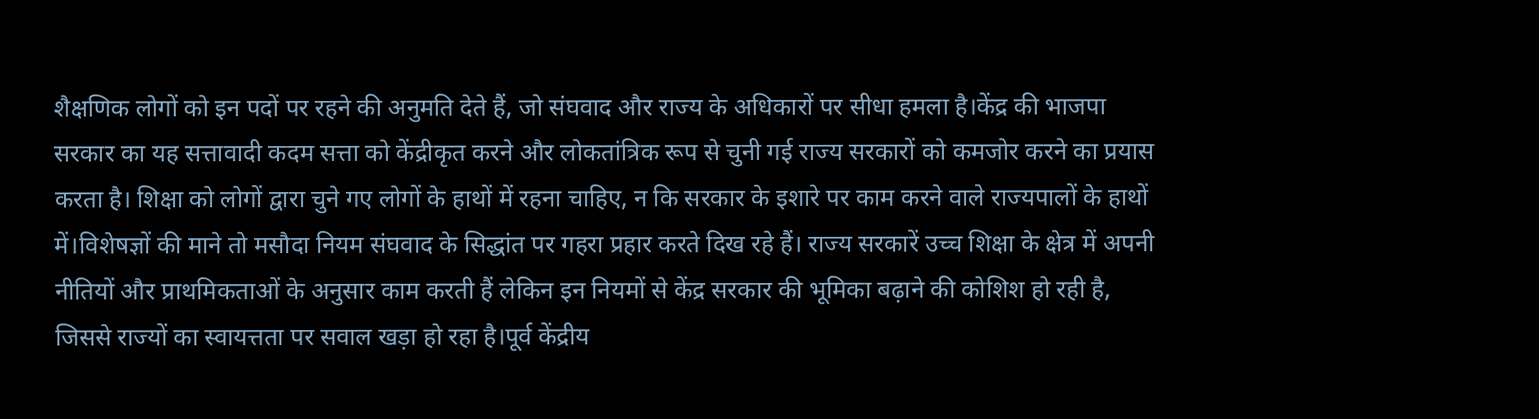शैक्षणिक लोगों को इन पदों पर रहने की अनुमति देते हैं, जो संघवाद और राज्य के अधिकारों पर सीधा हमला है।केंद्र की भाजपा सरकार का यह सत्तावादी कदम सत्ता को केंद्रीकृत करने और लोकतांत्रिक रूप से चुनी गई राज्य सरकारों को कमजोर करने का प्रयास करता है। शिक्षा को लोगों द्वारा चुने गए लोगों के हाथों में रहना चाहिए, न कि सरकार के इशारे पर काम करने वाले राज्यपालों के हाथों में।विशेषज्ञों की माने तो मसौदा नियम संघवाद के सिद्धांत पर गहरा प्रहार करते दिख रहे हैं। राज्य सरकारें उच्च शिक्षा के क्षेत्र में अपनी नीतियों और प्राथमिकताओं के अनुसार काम करती हैं लेकिन इन नियमों से केंद्र सरकार की भूमिका बढ़ाने की कोशिश हो रही है, जिससे राज्यों का स्वायत्तता पर सवाल खड़ा हो रहा है।पूर्व केंद्रीय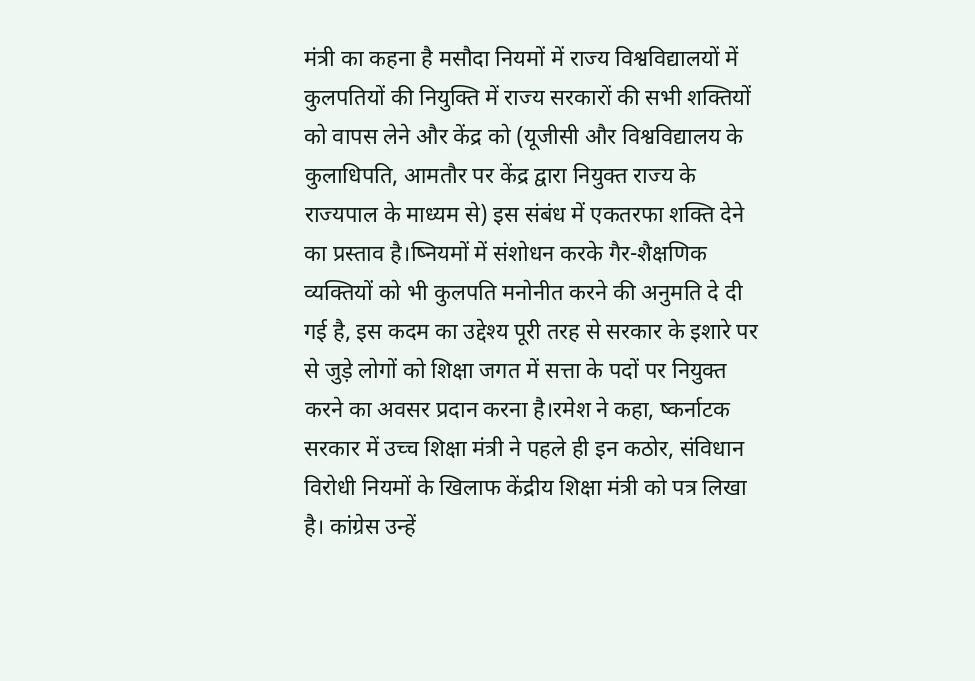मंत्री का कहना है मसौदा नियमों में राज्य विश्वविद्यालयों में कुलपतियों की नियुक्ति में राज्य सरकारों की सभी शक्तियों को वापस लेने और केंद्र को (यूजीसी और विश्वविद्यालय के कुलाधिपति, आमतौर पर केंद्र द्वारा नियुक्त राज्य के राज्यपाल के माध्यम से) इस संबंध में एकतरफा शक्ति देने का प्रस्ताव है।ष्नियमों में संशोधन करके गैर-शैक्षणिक व्यक्तियों को भी कुलपति मनोनीत करने की अनुमति दे दी गई है, इस कदम का उद्देश्य पूरी तरह से सरकार के इशारे पर से जुड़े लोगों को शिक्षा जगत में सत्ता के पदों पर नियुक्त करने का अवसर प्रदान करना है।रमेश ने कहा, ष्कर्नाटक सरकार में उच्च शिक्षा मंत्री ने पहले ही इन कठोर, संविधान विरोधी नियमों के खिलाफ केंद्रीय शिक्षा मंत्री को पत्र लिखा है। कांग्रेस उन्हें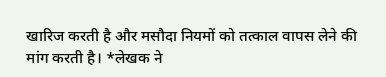खारिज करती है और मसौदा नियमों को तत्काल वापस लेने की मांग करती है। *लेखक ने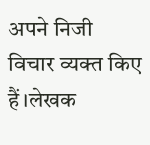अपने निजी विचार व्यक्त किए हैं।लेखक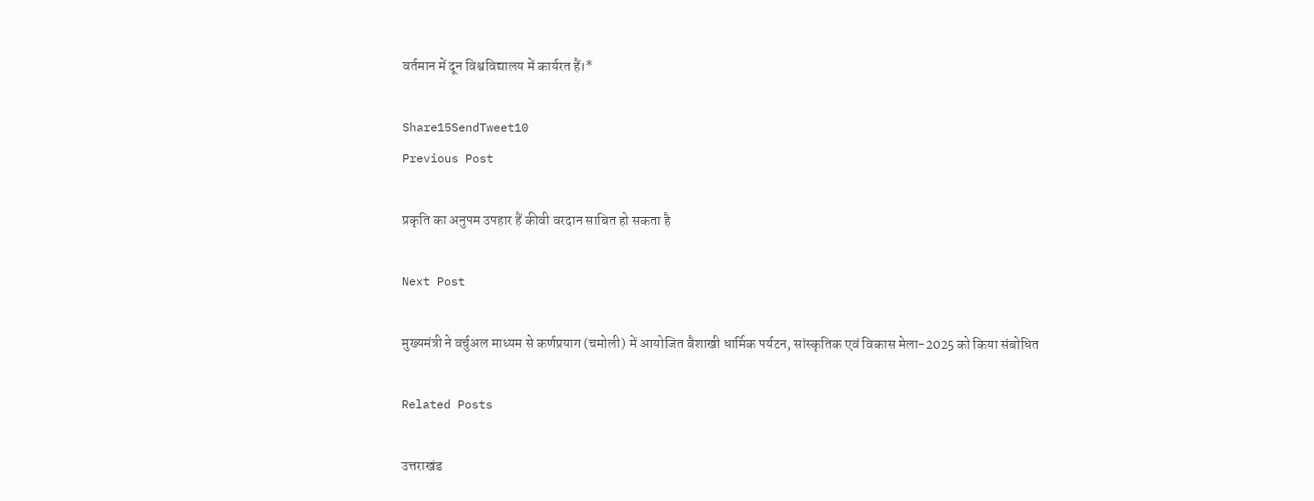वर्तमान में दून विश्वविद्यालय में कार्यरत हैं।*

Share15SendTweet10
Previous Post

प्रकृति का अनुपम उपहार हैं कीवी वरदान साबित हो सकता है

Next Post

मुख्यमंत्री ने वर्चुअल माध्यम से कर्णप्रयाग (चमोली) में आयोजित बैशाखी धार्मिक पर्यटन, सांस्कृतिक एवं विकास मेला-2025 को किया संबोधित

Related Posts

उत्तराखंड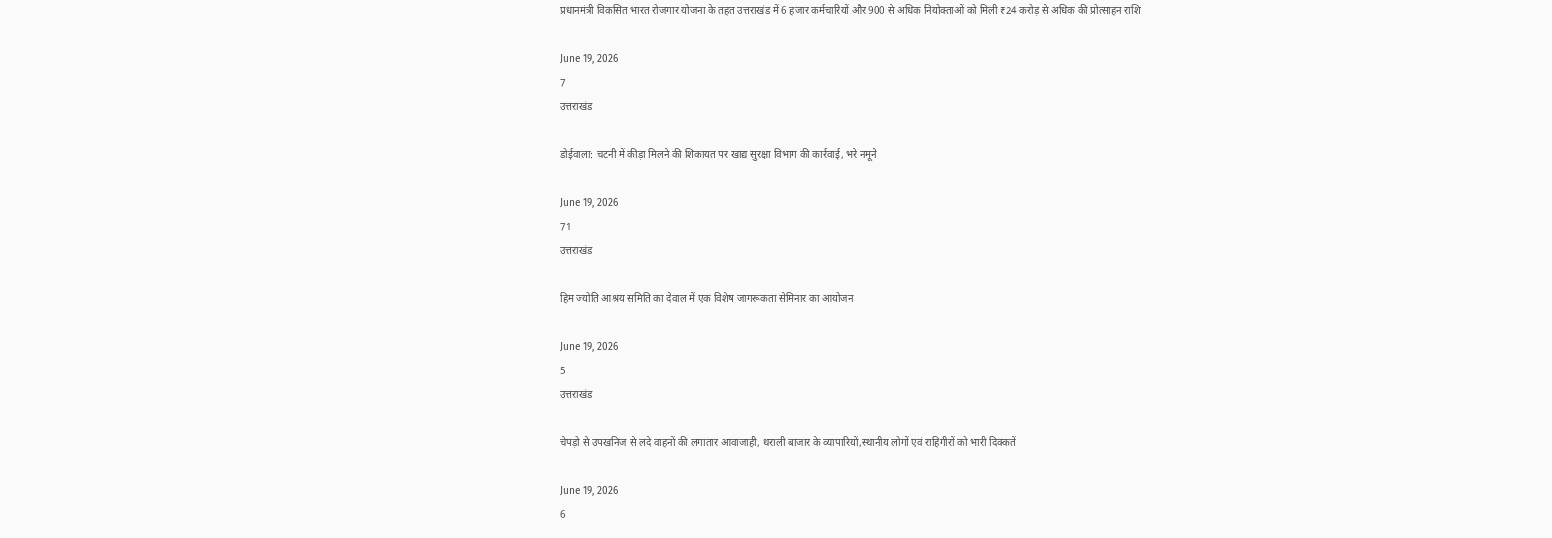प्रधानमंत्री विकसित भारत रोजगार योजना के तहत उत्तराखंड में 6 हजार कर्मचारियों और 900 से अधिक नियोक्ताओं को मिली ₹24 करोड़ से अधिक की प्रोत्साहन राशि

June 19, 2026
7
उत्तराखंड

डोईवाला: चटनी में कीड़ा मिलने की शिकायत पर खाद्य सुरक्षा विभाग की कार्रवाई, भरे नमूने

June 19, 2026
71
उत्तराखंड

हिम ज्योति आश्रय समिति का देवाल में एक विशेष जागरूकता सेमिनार का आयोजन

June 19, 2026
5
उत्तराखंड

चेपड़ो से उपखनिज से लदे वाहनों की लगातार आवाजाही, थराली बाजार के व्यापारियों,स्थानीय लोगों एवं राहिगीरों को भारी दिक्कतें

June 19, 2026
6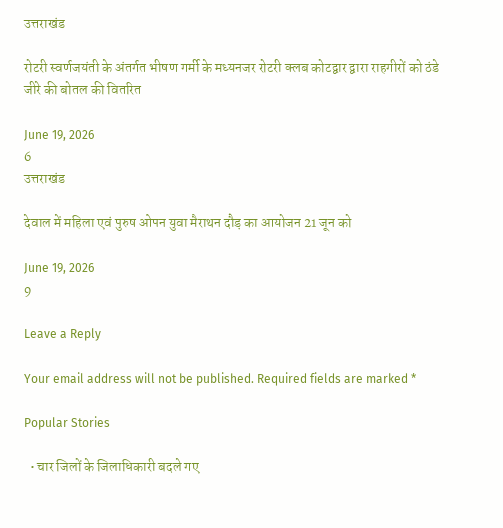उत्तराखंड

रोटरी स्वर्णजयंती के अंतर्गत भीषण गर्मी के मध्यनजर रोटरी क्लब कोटद्वार द्वारा राहगीरों को ठंडे जीरे की बोतल की वितरित

June 19, 2026
6
उत्तराखंड

देवाल में महिला एवं पुरुष ओपन युवा मैराथन दौड़ का आयोजन 21 जून को

June 19, 2026
9

Leave a Reply

Your email address will not be published. Required fields are marked *

Popular Stories

  • चार जिलों के जिलाधिकारी बदले गए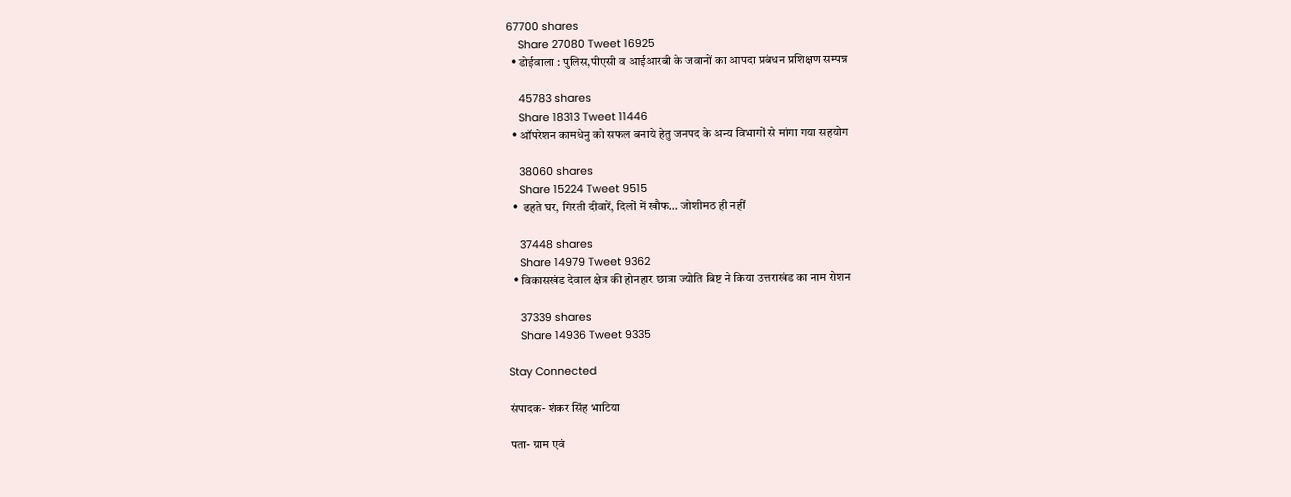67700 shares
    Share 27080 Tweet 16925
  • डोईवाला : पुलिस,पीएसी व आईआरबी के जवानों का आपदा प्रबंधन प्रशिक्षण सम्पन्न

    45783 shares
    Share 18313 Tweet 11446
  • ऑपरेशन कामधेनु को सफल बनाये हेतु जनपद के अन्य विभागों से मांगा गया सहयोग

    38060 shares
    Share 15224 Tweet 9515
  •  ढहते घर, गिरती दीवारें, दिलों में खौफ… जोशीमठ ही नहीं

    37448 shares
    Share 14979 Tweet 9362
  • विकासखंड देवाल क्षेत्र की होनहार छात्रा ज्योति बिष्ट ने किया उत्तराखंड का नाम रोशन

    37339 shares
    Share 14936 Tweet 9335

Stay Connected

संपादक- शंकर सिंह भाटिया

पता- ग्राम एवं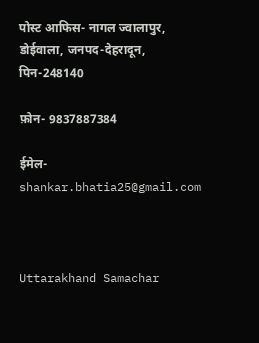पोस्ट आफिस- नागल ज्वालापुर, डोईवाला, जनपद-देहरादून, पिन-248140

फ़ोन- 9837887384

ईमेल- shankar.bhatia25@gmail.com



Uttarakhand Samachar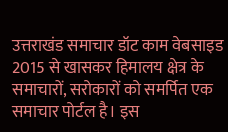उत्तराखंड समाचार डॉट काम वेबसाइड 2015 से खासकर हिमालय क्षेत्र के समाचारों, सरोकारों को समर्पित एक समाचार पोर्टल है। इस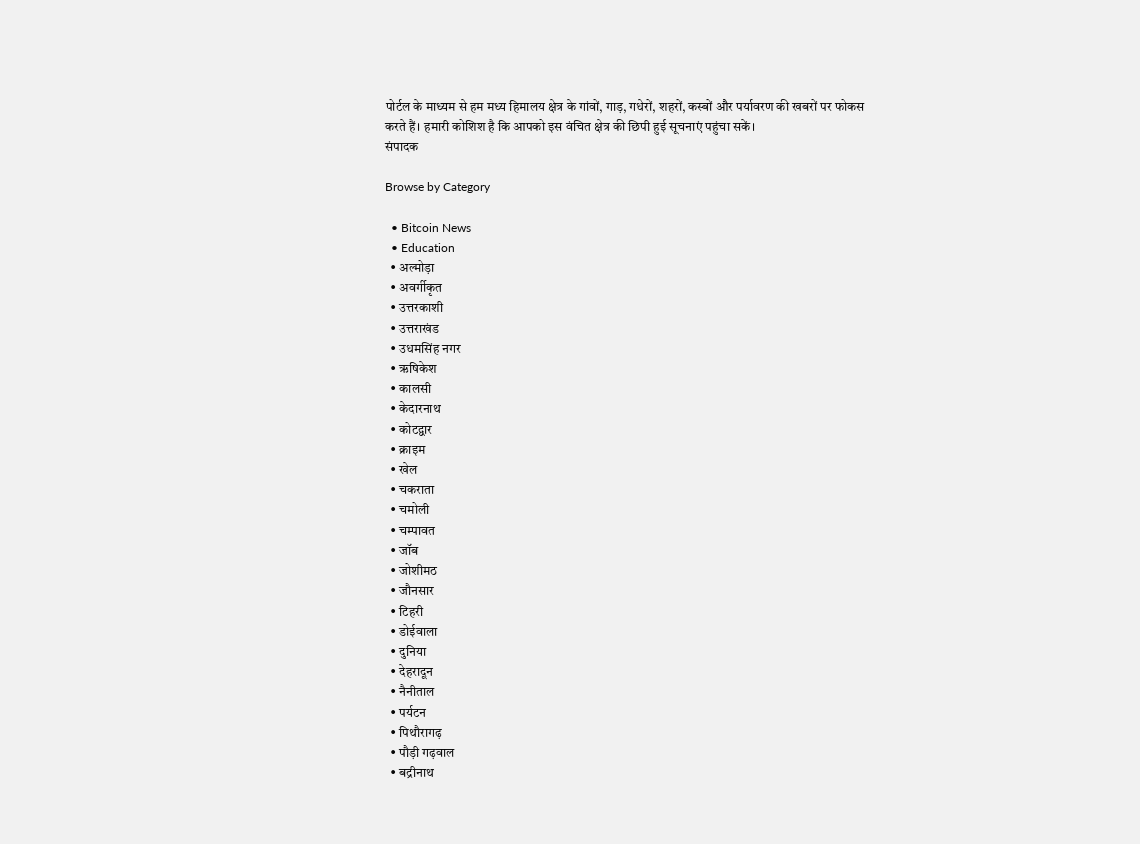पोर्टल के माध्यम से हम मध्य हिमालय क्षेत्र के गांवों, गाड़, गधेरों, शहरों, कस्बों और पर्यावरण की खबरों पर फोकस करते हैं। हमारी कोशिश है कि आपको इस वंचित क्षेत्र की छिपी हुई सूचनाएं पहुंचा सकें।
संपादक

Browse by Category

  • Bitcoin News
  • Education
  • अल्मोड़ा
  • अवर्गीकृत
  • उत्तरकाशी
  • उत्तराखंड
  • उधमसिंह नगर
  • ऋषिकेश
  • कालसी
  • केदारनाथ
  • कोटद्वार
  • क्राइम
  • खेल
  • चकराता
  • चमोली
  • चम्पावत
  • जॉब
  • जोशीमठ
  • जौनसार
  • टिहरी
  • डोईवाला
  • दुनिया
  • देहरादून
  • नैनीताल
  • पर्यटन
  • पिथौरागढ़
  • पौड़ी गढ़वाल
  • बद्रीनाथ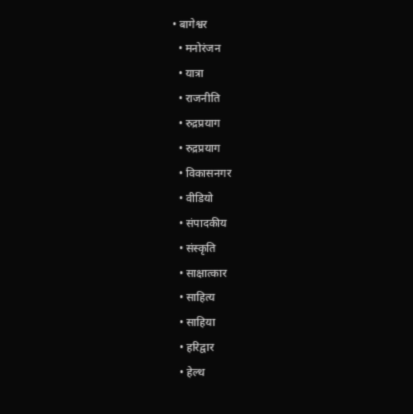• बागेश्वर
  • मनोरंजन
  • यात्रा
  • राजनीति
  • रुद्रप्रयाग
  • रुद्रप्रयाग
  • विकासनगर
  • वीडियो
  • संपादकीय
  • संस्कृति
  • साक्षात्कार
  • साहित्य
  • साहिया
  • हरिद्वार
  • हेल्थ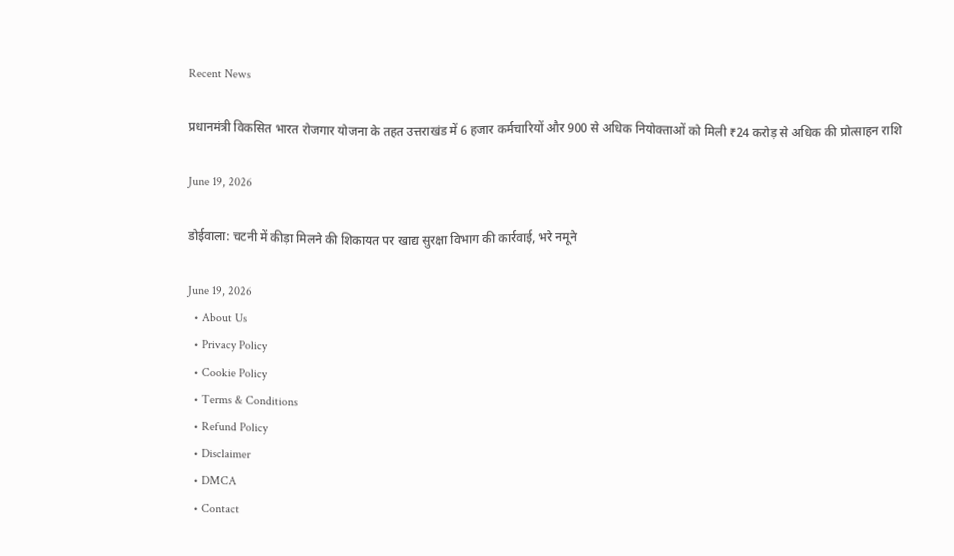Recent News

प्रधानमंत्री विकसित भारत रोजगार योजना के तहत उत्तराखंड में 6 हजार कर्मचारियों और 900 से अधिक नियोक्ताओं को मिली ₹24 करोड़ से अधिक की प्रोत्साहन राशि

June 19, 2026

डोईवाला: चटनी में कीड़ा मिलने की शिकायत पर खाद्य सुरक्षा विभाग की कार्रवाई, भरे नमूने

June 19, 2026
  • About Us
  • Privacy Policy
  • Cookie Policy
  • Terms & Conditions
  • Refund Policy
  • Disclaimer
  • DMCA
  • Contact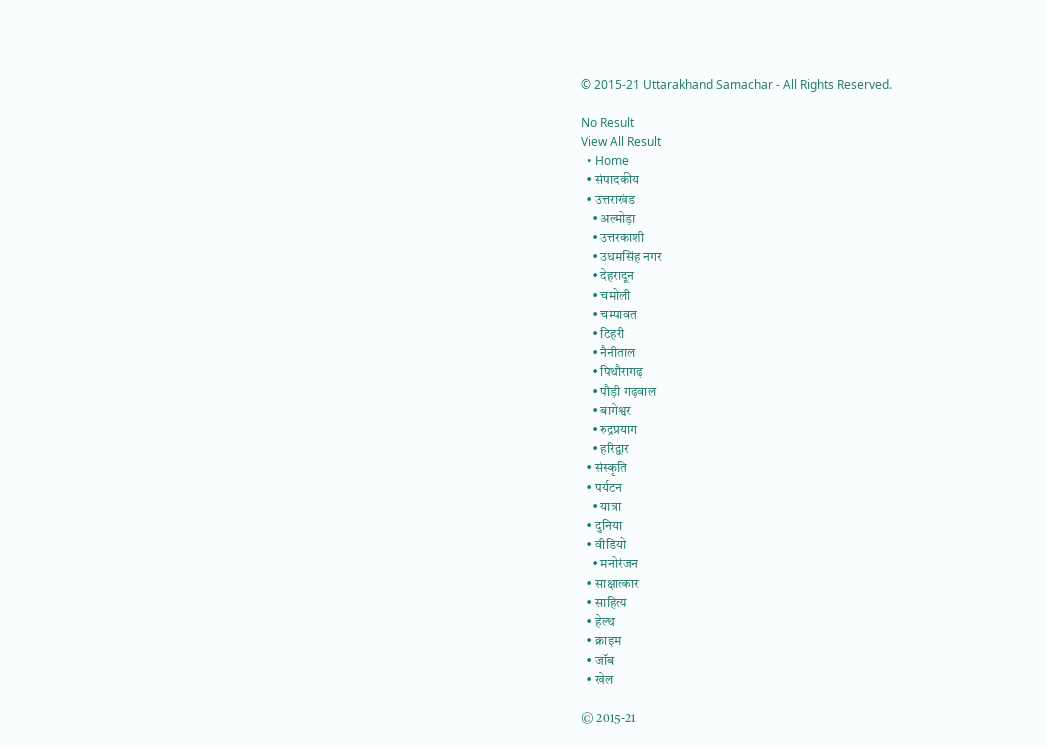© 2015-21 Uttarakhand Samachar - All Rights Reserved.

No Result
View All Result
  • Home
  • संपादकीय
  • उत्तराखंड
    • अल्मोड़ा
    • उत्तरकाशी
    • उधमसिंह नगर
    • देहरादून
    • चमोली
    • चम्पावत
    • टिहरी
    • नैनीताल
    • पिथौरागढ़
    • पौड़ी गढ़वाल
    • बागेश्वर
    • रुद्रप्रयाग
    • हरिद्वार
  • संस्कृति
  • पर्यटन
    • यात्रा
  • दुनिया
  • वीडियो
    • मनोरंजन
  • साक्षात्कार
  • साहित्य
  • हेल्थ
  • क्राइम
  • जॉब
  • खेल

© 2015-21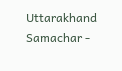Uttarakhand Samachar -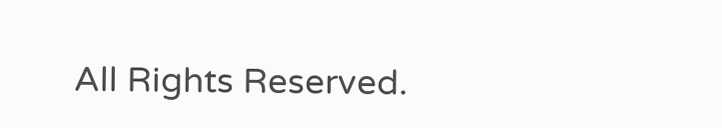All Rights Reserved.